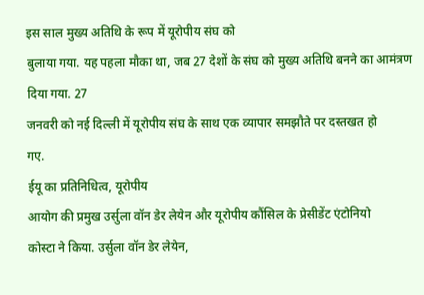इस साल मुख्य अतिथि के रूप में यूरोपीय संघ को
बुलाया गया. यह पहला मौका था, जब 27 देशों के संघ को मुख्य अतिथि बनने का आमंत्रण
दिया गया. 27
जनवरी को नई दिल्ली में यूरोपीय संघ के साथ एक व्यापार समझौते पर दस्तखत हो
गए.
ईयू का प्रतिनिधित्व, यूरोपीय
आयोग की प्रमुख उर्सुला वॉन डेर लेयेन और यूरोपीय कौंसिल के प्रेसीडेंट एंटोनियो
कोस्टा ने किया. उर्सुला वॉन डेर लेयेन,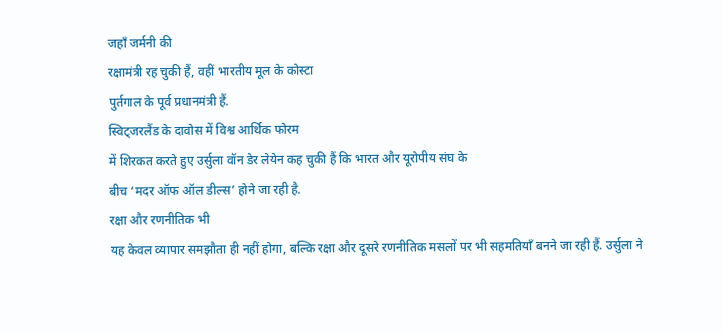जहाँ जर्मनी की
रक्षामंत्री रह चुकी हैं, वहीं भारतीय मूल के कोस्टा
पुर्तगाल के पूर्व प्रधानमंत्री हैं.
स्विट्जरलैंड के दावोस में विश्व आर्थिक फोरम
में शिरकत करते हुए उर्सुला वॉन डेर लेयेन कह चुकी हैं कि भारत और यूरोपीय संघ के
बीच ‘मदर ऑफ ऑल डील्स’ होने जा रही है.
रक्षा और रणनीतिक भी
यह केवल व्यापार समझौता ही नहीं होगा, बल्कि रक्षा और दूसरे रणनीतिक मसलों पर भी सहमतियाँ बनने जा रही हैं. उर्सुला ने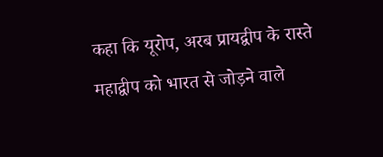कहा कि यूरोप, अरब प्रायद्वीप के रास्ते महाद्वीप को भारत से जोड़ने वाले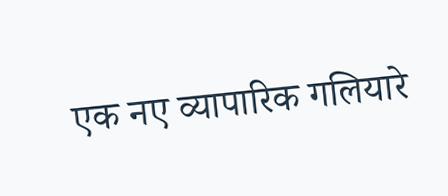एक नए व्यापारिक गलियारे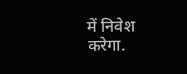में निवेश करेगा.